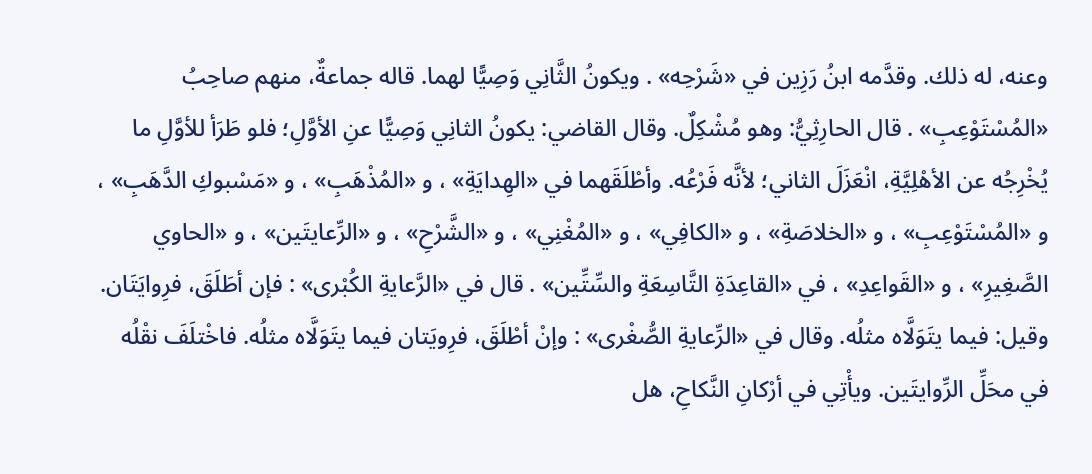وعنه، له ذلك. وقدَّمه ابنُ رَزِين في «شَرْحِه» . ويكونُ الثَّانِي وَصِيًّا لهما. قاله جماعةٌ، منهم صاحِبُ «المُسْتَوْعِبِ» . قال الحارِثِيُّ: وهو مُشْكِلٌ. وقال القاضي: يكونُ الثانِي وَصِيًّا عنِ الأوَّلِ؛ فلو طَرَأ للأوَّلِ ما يُخْرِجُه عن الأهْلِيَّةِ، انْعَزَلَ الثاني؛ لأنَّه فَرْعُه. وأطْلَقَهما في «الهِدايَةِ» ، و «المُذْهَبِ» ، و «مَسْبوكِ الدَّهَبِ» ، و «المُسْتَوْعِبِ» ، و «الخلاصَةِ» ، و «الكافِي» ، و «المُغْنِي» ، و «الشَّرْحِ» ، و «الرِّعايتَين» ، و «الحاوي الصَّغِيرِ» ، و «القَواعِدِ» ، في «القاعِدَةِ التَّاسِعَةِ والسِّتِّين» . قال في «الرَّعايةِ الكُبْرى» : فإن أطَلَقَ، فرِوايَتَان. وقيل: فيما يتَوَلَّاه مثلُه. وقال في «الرِّعايةِ الصُّغْرى» : وإنْ أطْلَقَ، فرِويَتان فيما يتَوَلَّاه مثلُه. فاخْتلَفَ نقْلُه في محَلِّ الرِّوايتَين. ويأْتِي في أرْكانِ النَّكاحِ، هل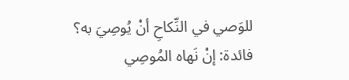للوَصي في النِّكاحِ أنْ يُوصِيَ به؟
فائدة: إنْ نَهاه المُوصِي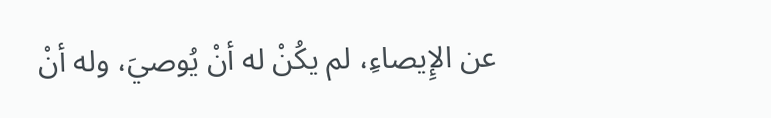عن الإِيصاءِ، لم يكُنْ له أنْ يُوصيَ، وله أنْ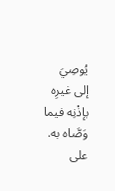يُوصِيَ إلى غيرِه بإذْنِه فيما وَصَّاه به. على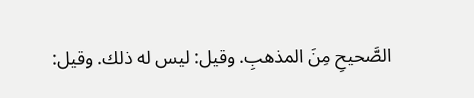الصَّحيحِ مِنَ المذهبِ. وقيل: ليس له ذلك. وقيل: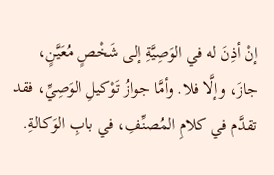إنْ أذِنَ له في الوَصِيَّةِ إلى شَخْصٍ مُعَيَّنٍ، جازَ، وإلَّا فلا. وأمَّا جوازُ تَوْكيلِ الوَصِيِّ، فقد تقدَّم في كلامِ المُصنِّفِ، في بابِ الوَكالةِ.